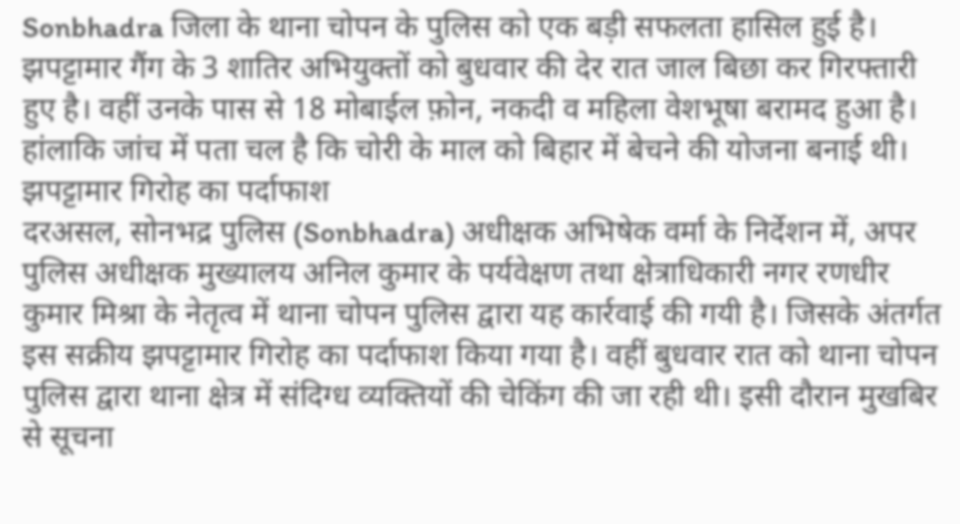Sonbhadra जिला के थाना चोपन के पुलिस को एक बड़ी सफलता हासिल हुई है। झपट्टामार गैंग के 3 शातिर अभियुक्तों को बुधवार की देर रात जाल बिछा कर गिरफ्तारी हुए है। वहीं उनके पास से 18 मोबाईल फ़ोन, नकदी व महिला वेशभूषा बरामद हुआ है। हांलाकि जांच में पता चल है कि चोरी के माल को बिहार में बेचने की योजना बनाई थी।
झपट्टामार गिरोह का पर्दाफाश
दरअसल, सोनभद्र पुलिस (Sonbhadra) अधीक्षक अभिषेक वर्मा के निर्देशन में, अपर पुलिस अधीक्षक मुख्यालय अनिल कुमार के पर्यवेक्षण तथा क्षेत्राधिकारी नगर रणधीर कुमार मिश्रा के नेतृत्व में थाना चोपन पुलिस द्वारा यह कार्रवाई की गयी है। जिसके अंतर्गत इस सक्रीय झपट्टामार गिरोह का पर्दाफाश किया गया है। वहीं बुधवार रात को थाना चोपन पुलिस द्वारा थाना क्षेत्र में संदिग्ध व्यक्तियों की चेकिंग की जा रही थी। इसी दौरान मुखबिर से सूचना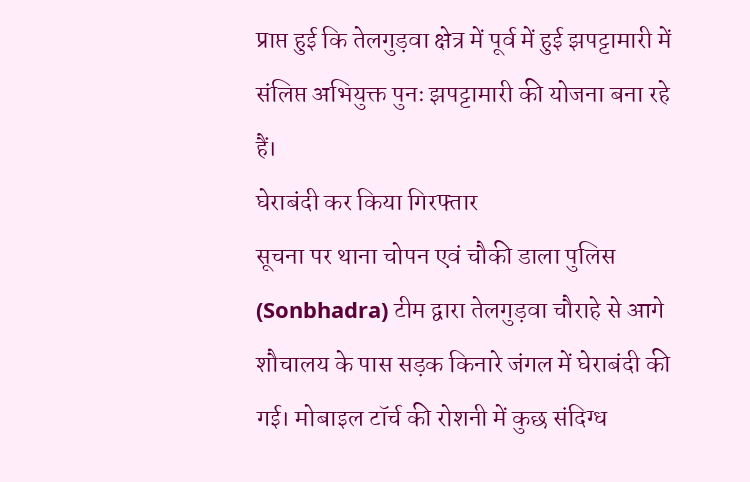प्राप्त हुई कि तेलगुड़वा क्षेत्र में पूर्व में हुई झपट्टामारी में संलिप्त अभियुक्त पुनः झपट्टामारी की योजना बना रहे हैं।
घेराबंदी कर किया गिरफ्तार
सूचना पर थाना चोपन एवं चौकी डाला पुलिस (Sonbhadra) टीम द्वारा तेलगुड़वा चौराहे से आगे शौचालय के पास सड़क किनारे जंगल में घेराबंदी की गई। मोबाइल टॉर्च की रोशनी में कुछ संदिग्ध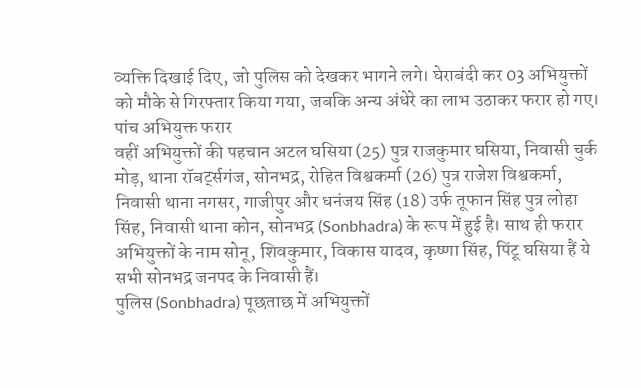व्यक्ति दिखाई दिए, जो पुलिस को देखकर भागने लगे। घेराबंदी कर 03 अभियुक्तों को मौके से गिरफ्तार किया गया, जबकि अन्य अंधेरे का लाभ उठाकर फरार हो गए।
पांच अभियुक्त फरार
वहीं अभियुक्तों की पहचान अटल घसिया (25) पुत्र राजकुमार घसिया, निवासी चुर्क मोड़, थाना रॉबर्ट्सगंज, सोनभद्र, रोहित विश्वकर्मा (26) पुत्र राजेश विश्वकर्मा, निवासी थाना नगसर, गाजीपुर और धनंजय सिंह (18) उर्फ तूफान सिंह पुत्र लोहा सिंह, निवासी थाना कोन, सोनभद्र (Sonbhadra) के रूप में हुई है। साथ ही फरार अभियुक्तों के नाम सोनू, शिवकुमार, विकास यादव, कृष्णा सिंह, पिंटू घसिया हैं ये सभी सोनभद्र जनपद के निवासी हैं।
पुलिस (Sonbhadra) पूछताछ में अभियुक्तों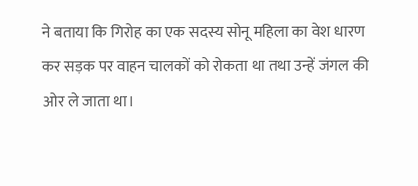ने बताया कि गिरोह का एक सदस्य सोनू महिला का वेश धारण कर सड़क पर वाहन चालकों को रोकता था तथा उन्हें जंगल की ओर ले जाता था।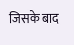जिसके बाद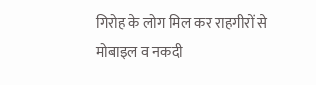गिरोह के लोग मिल कर राहगीरों से मोबाइल व नकदी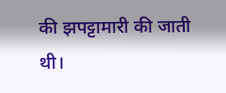की झपट्टामारी की जाती थी।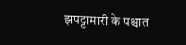झपट्टामारी के पश्चात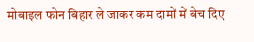मोबाइल फोन बिहार ले जाकर कम दामों में बेच दिए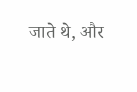जाते थे, और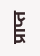प्राप्त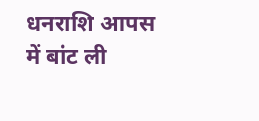धनराशि आपस में बांट ली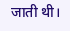जाती थी।